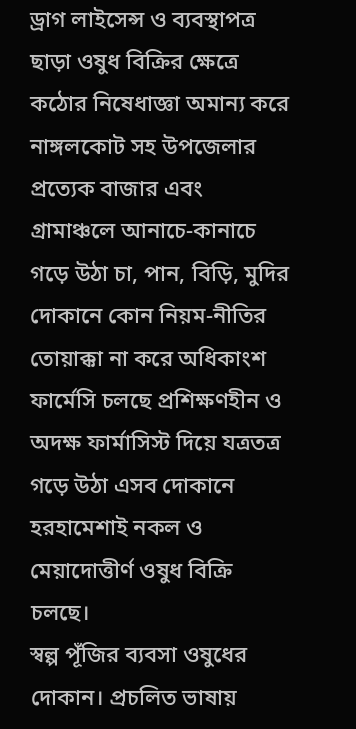ড্রাগ লাইসেন্স ও ব্যবস্থাপত্র ছাড়া ওষুধ বিক্রির ক্ষেত্রে কঠোর নিষেধাজ্ঞা অমান্য করে নাঙ্গলকোট সহ উপজেলার প্রত্যেক বাজার এবং গ্রামাঞ্চলে আনাচে-কানাচে গড়ে উঠা চা, পান, বিড়ি, মুদির দোকানে কোন নিয়ম-নীতির তোয়াক্কা না করে অধিকাংশ ফার্মেসি চলছে প্রশিক্ষণহীন ও অদক্ষ ফার্মাসিস্ট দিয়ে যত্রতত্র গড়ে উঠা এসব দোকানে হরহামেশাই নকল ও মেয়াদোত্তীর্ণ ওষুধ বিক্রি চলছে।
স্বল্প পূঁজির ব্যবসা ওষুধের দোকান। প্রচলিত ভাষায়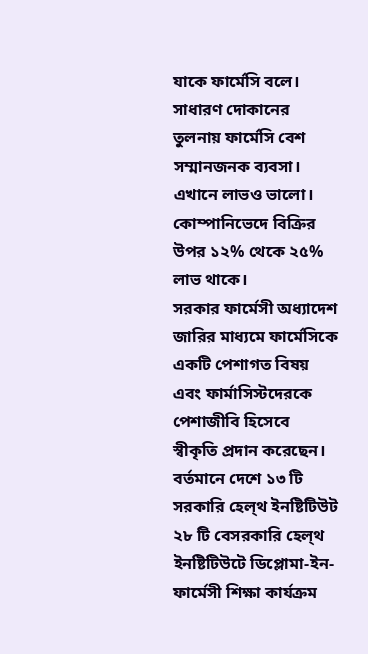যাকে ফার্মেসি বলে। সাধারণ দোকানের তুলনায় ফার্মেসি বেশ সম্মানজনক ব্যবসা। এখানে লাভও ভালো। কোম্পানিভেদে বিক্রির উপর ১২% থেকে ২৫% লাভ থাকে।
সরকার ফার্মেসী অধ্যাদেশ জারির মাধ্যমে ফার্মেসিকে একটি পেশাগত বিষয় এবং ফার্মাসিস্টদেরকে পেশাজীবি হিসেবে স্বীকৃতি প্রদান করেছেন। বর্তমানে দেশে ১৩ টি সরকারি হেল্থ ইনষ্টিটিউট ২৮ টি বেসরকারি হেল্থ ইনষ্টিটিউটে ডিপ্লোমা-ইন-ফার্মেসী শিক্ষা কার্যক্রম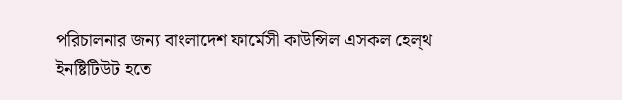পরিচালনার জন্য বাংলাদেশ ফার্মেসী কাউন্সিল এসকল হেল্থ ইনষ্টিটিউট হতে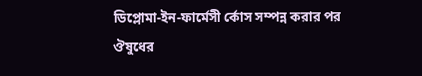ডিপ্লোমা-ইন-ফার্মেসী র্কোস সম্পন্ন করার পর ঔষুধের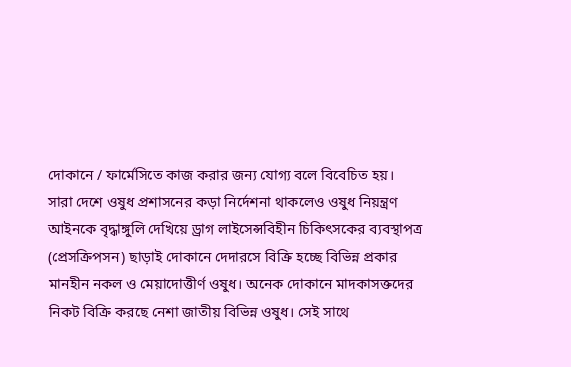দোকানে / ফার্মেসিতে কাজ করার জন্য যোগ্য বলে বিবেচিত হয়।
সারা দেশে ওষুধ প্রশাসনের কড়া নির্দেশনা থাকলেও ওষুধ নিয়ন্ত্রণ আইনকে বৃদ্ধাঙ্গুলি দেখিয়ে ড্রাগ লাইসেন্সবিহীন চিকিৎসকের ব্যবস্থাপত্র (প্রেসক্রিপসন) ছাড়াই দোকানে দেদারসে বিক্রি হচ্ছে বিভিন্ন প্রকার মানহীন নকল ও মেয়াদোত্তীর্ণ ওষুধ। অনেক দোকানে মাদকাসক্তদের নিকট বিক্রি করছে নেশা জাতীয় বিভিন্ন ওষুধ। সেই সাথে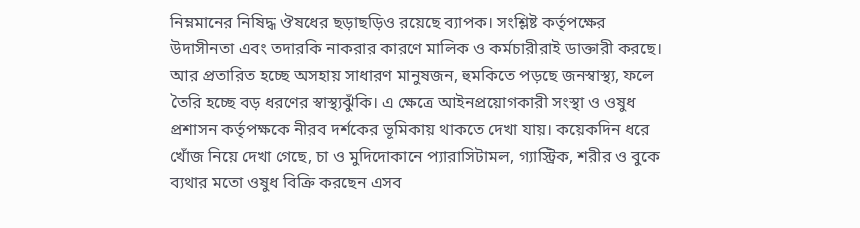নিম্নমানের নিষিদ্ধ ঔষধের ছড়াছড়িও রয়েছে ব্যাপক। সংশ্লিষ্ট কর্তৃপক্ষের উদাসীনতা এবং তদারকি নাকরার কারণে মালিক ও কর্মচারীরাই ডাক্তারী করছে। আর প্রতারিত হচ্ছে অসহায় সাধারণ মানুষজন, হুমকিতে পড়ছে জনস্বাস্থ্য, ফলে তৈরি হচ্ছে বড় ধরণের স্বাস্থ্যঝুঁকি। এ ক্ষেত্রে আইনপ্রয়োগকারী সংস্থা ও ওষুধ প্রশাসন কর্তৃপক্ষকে নীরব দর্শকের ভূমিকায় থাকতে দেখা যায়। কয়েকদিন ধরে খোঁজ নিয়ে দেখা গেছে, চা ও মুদিদোকানে প্যারাসিটামল, গ্যাস্ট্রিক, শরীর ও বুকে ব্যথার মতো ওষুধ বিক্রি করছেন এসব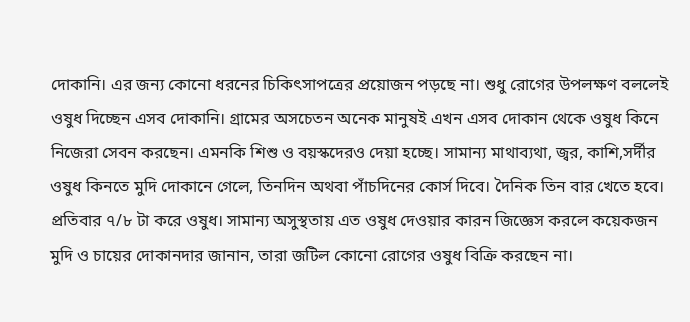দোকানি। এর জন্য কোনো ধরনের চিকিৎসাপত্রের প্রয়োজন পড়ছে না। শুধু রোগের উপলক্ষণ বললেই ওষুধ দিচ্ছেন এসব দোকানি। গ্রামের অসচেতন অনেক মানুষই এখন এসব দোকান থেকে ওষুধ কিনে নিজেরা সেবন করছেন। এমনকি শিশু ও বয়স্কদেরও দেয়া হচ্ছে। সামান্য মাথাব্যথা, জ্বর, কাশি,সর্দীর ওষুধ কিনতে মুদি দোকানে গেলে, তিনদিন অথবা পাঁচদিনের কোর্স দিবে। দৈনিক তিন বার খেতে হবে। প্রতিবার ৭/৮ টা করে ওষুধ। সামান্য অসুস্থতায় এত ওষুধ দেওয়ার কারন জিজ্ঞেস করলে কয়েকজন মুদি ও চায়ের দোকানদার জানান, তারা জটিল কোনো রোগের ওষুধ বিক্রি করছেন না।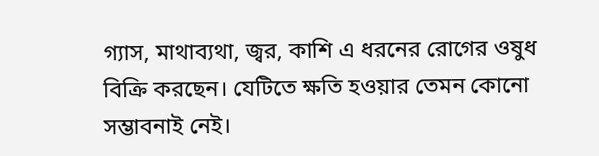গ্যাস, মাথাব্যথা, জ্বর, কাশি এ ধরনের রোগের ওষুধ বিক্রি করছেন। যেটিতে ক্ষতি হওয়ার তেমন কোনো সম্ভাবনাই নেই।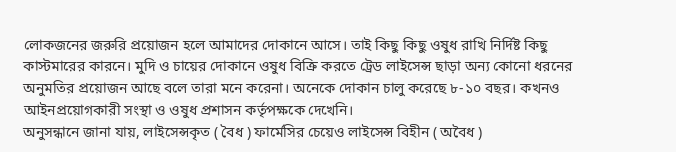লোকজনের জরুরি প্রয়োজন হলে আমাদের দোকানে আসে। তাই কিছু কিছু ওষুধ রাখি নির্দিষ্ট কিছু কাস্টমারের কারনে। মুদি ও চায়ের দোকানে ওষুধ বিক্রি করতে ট্রেড লাইসেন্স ছাড়া অন্য কোনো ধরনের অনুমতির প্রয়োজন আছে বলে তারা মনে করেনা। অনেকে দোকান চালু করেছে ৮-১০ বছর। কখনও আইনপ্রয়োগকারী সংস্থা ও ওষুধ প্রশাসন কর্তৃপক্ষকে দেখেনি।
অনুসন্ধানে জানা যায়, লাইসেন্সকৃত ( বৈধ ) ফার্মেসির চেয়েও লাইসেন্স বিহীন ( অবৈধ )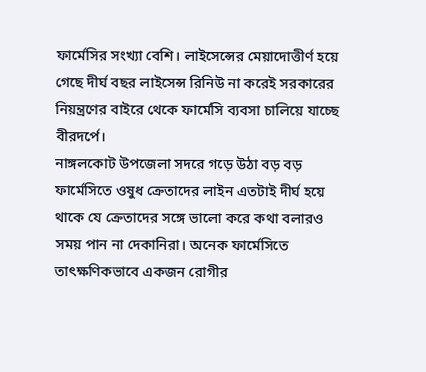ফার্মেসির সংখ্যা বেশি। লাইসেন্সের মেয়াদোত্তীর্ণ হয়ে গেছে দীর্ঘ বছর লাইসেন্স রিনিউ না করেই সরকারের নিয়ন্ত্রণের বাইরে থেকে ফার্মেসি ব্যবসা চালিয়ে যাচ্ছে বীরদর্পে।
নাঙ্গলকোট উপজেলা সদরে গড়ে উঠা বড় বড় ফার্মেসিতে ওষুধ ক্রেতাদের লাইন এতটাই দীর্ঘ হয়ে থাকে যে ক্রেতাদের সঙ্গে ভালো করে কথা বলারও সময় পান না দেকানিরা। অনেক ফার্মেসিতে তাৎক্ষণিকভাবে একজন রোগীর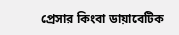প্রেসার কিংবা ডায়াবেটিক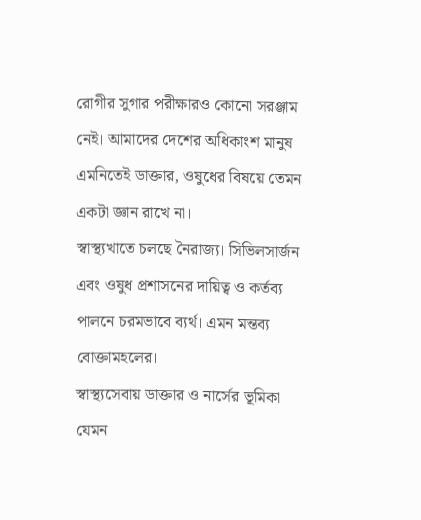রোগীর সুগার পরীক্ষারও কোনো সরঞ্জাম নেই। আমাদের দেশের অধিকাংশ মানুষ এমনিতেই ডাক্তার, ওষুধের বিষয়ে তেমন একটা জ্ঞান রাখে না।
স্বাস্থ্যখাতে চলছে নৈরাজ্য। সিভিলসার্জন এবং ওষুধ প্রশাসনের দায়িত্ব ও কর্তব্য পালনে চরমভাবে ব্যর্থ। এমন মন্তব্য বোক্তামহলের।
স্বাস্থ্যসেবায় ডাক্তার ও নার্সের ভূমিকা যেমন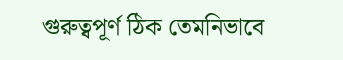গুরুত্বপূর্ণ ঠিক তেমনিভাবে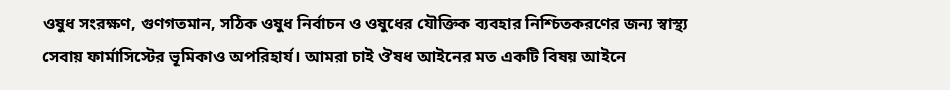ওষুধ সংরক্ষণ, গুণগতমান, সঠিক ওষুধ নির্বাচন ও ওষুধের যৌক্তিক ব্যবহার নিশ্চিতকরণের জন্য স্বাস্থ্য সেবায় ফার্মাসিস্টের ভূমিকাও অপরিহার্য। আমরা চাই ঔষধ আইনের মত একটি বিষয় আইনে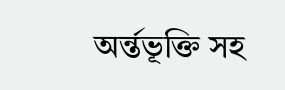অর্ন্তভূক্তি সহ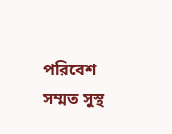পরিবেশ সম্মত সুস্থ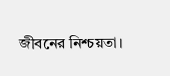জীবনের নিশ্চয়তা।